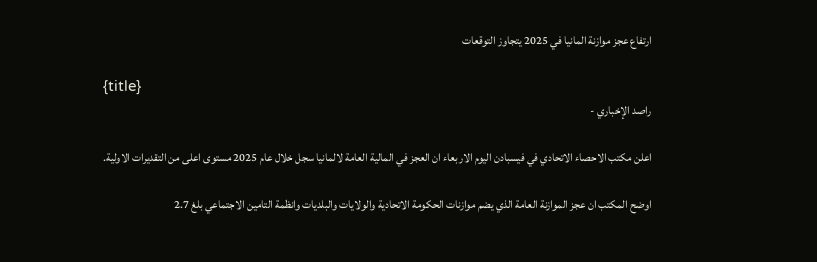ارتفاع عجز موازنة المانيا في 2025 يتجاوز التوقعات

{title}
راصد الإخباري -

اعلن مكتب الاحصاء الاتحادي في فيسبادن اليوم الاربعاء ان العجز في المالية العامة لالمانيا سجل خلال عام 2025 مستوى اعلى من التقديرات الاولية.

اوضح المكتب ان عجز الموازنة العامة الذي يضم موازنات الحكومة الاتحادية والولايات والبلديات وانظمة التامين الاجتماعي بلغ 2.7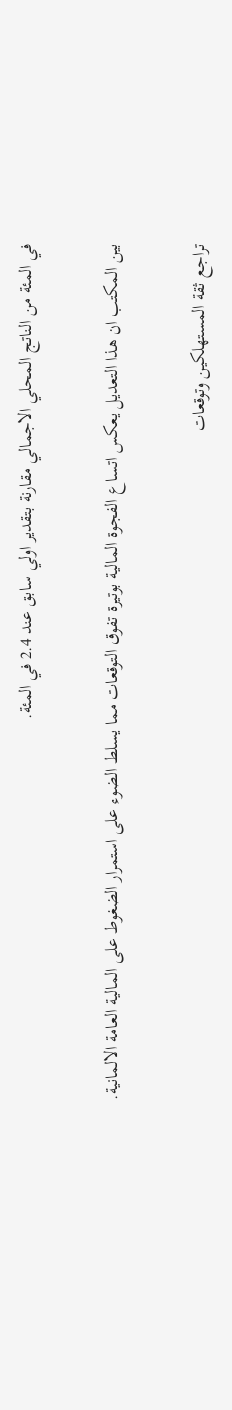في المئة من الناتج المحلي الاجمالي مقارنة بتقدير اولي سابق عند 2.4 في المئة.

بين المكتب ان هذا التعديل يعكس اتساع الفجوة المالية بوتيرة تفوق التوقعات مما يسلط الضوء على استمرار الضغوط على المالية العامة الالمانية.

تراجع ثقة المستهلكين وتوقعات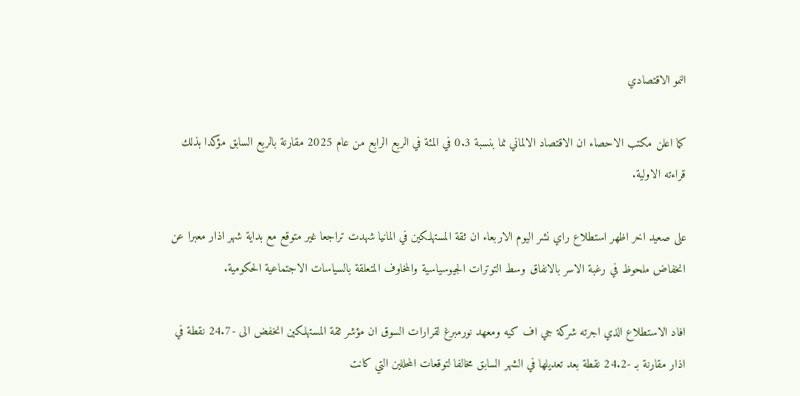النمو الاقتصادي

كما اعلن مكتب الاحصاء ان الاقتصاد الالماني نما بنسبة 0.3 في المئة في الربع الرابع من عام 2025 مقارنة بالربع السابق مؤكدا بذلك قراءته الاولية.

على صعيد اخر اظهر استطلاع راي نشر اليوم الاربعاء ان ثقة المستهلكين في المانيا شهدت تراجعا غير متوقع مع بداية شهر اذار معبرا عن انخفاض ملحوظ في رغبة الاسر بالانفاق وسط التوترات الجيوسياسية والمخاوف المتعلقة بالسياسات الاجتماعية الحكومية.

افاد الاستطلاع الذي اجرته شركة جي اف كيه ومعهد نورمبرغ لقرارات السوق ان مؤشر ثقة المستهلكين انخفض الى -24.7 نقطة في اذار مقارنة بـ -24.2 نقطة بعد تعديلها في الشهر السابق مخالفا لتوقعات المحللين التي كانت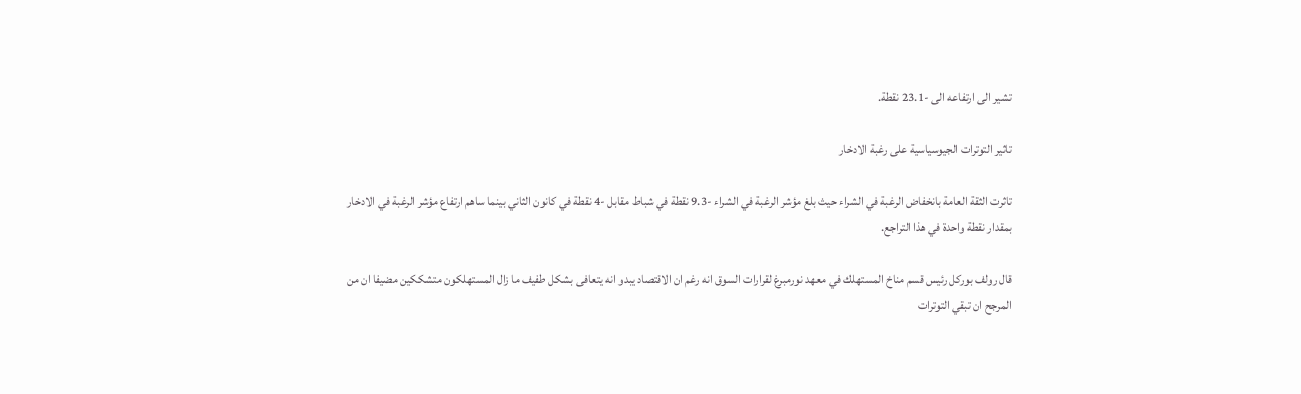تشير الى ارتفاعه الى -23.1 نقطة.

تاثير التوترات الجيوسياسية على رغبة الادخار

تاثرت الثقة العامة بانخفاض الرغبة في الشراء حيث بلغ مؤشر الرغبة في الشراء -9.3 نقطة في شباط مقابل -4 نقطة في كانون الثاني بينما ساهم ارتفاع مؤشر الرغبة في الادخار بمقدار نقطة واحدة في هذا التراجع.

قال رولف بوركل رئيس قسم مناخ المستهلك في معهد نورمبرغ لقرارات السوق انه رغم ان الاقتصاد يبدو انه يتعافى بشكل طفيف ما زال المستهلكون متشككين مضيفا ان من المرجح ان تبقي التوترات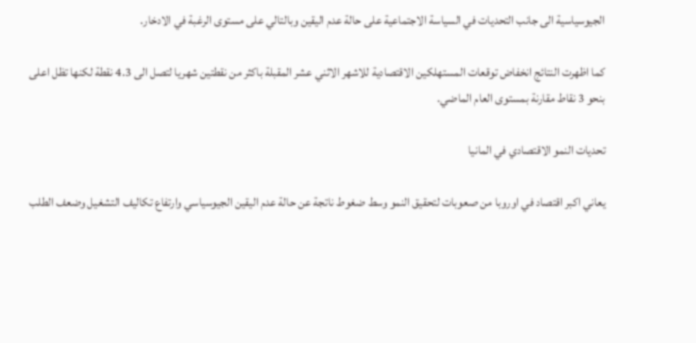الجيوسياسية الى جانب التحديات في السياسة الاجتماعية على حالة عدم اليقين وبالتالي على مستوى الرغبة في الادخار.

كما اظهرت النتائج انخفاض توقعات المستهلكين الاقتصادية للاشهر الاثني عشر المقبلة باكثر من نقطتين شهريا لتصل الى 4.3 نقطة لكنها تظل اعلى بنحو 3 نقاط مقارنة بمستوى العام الماضي.

تحديات النمو الاقتصادي في المانيا

يعاني اكبر اقتصاد في اوروبا من صعوبات لتحقيق النمو وسط ضغوط ناتجة عن حالة عدم اليقين الجيوسياسي وارتفاع تكاليف التشغيل وضعف الطلب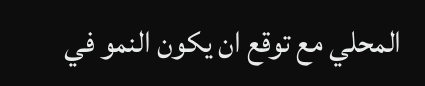المحلي مع توقع ان يكون النمو في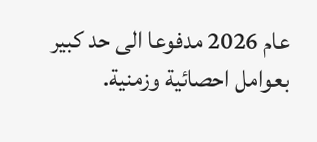عام 2026 مدفوعا الى حد كبير بعوامل احصائية وزمنية.